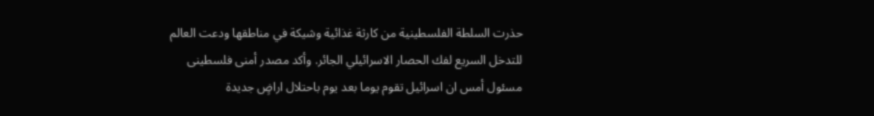حذرت السلطة الفلسطينية من كارثة غذائية وشيكة في مناطقها ودعت العالم للتدخل السريع لفك الحصار الاسرائيلي الجائر. وأكد مصدر أمنى فلسطينى مسئول أمس ان اسرائيل تقوم يوما بعد يوم باحتلال اراضٍ جديدة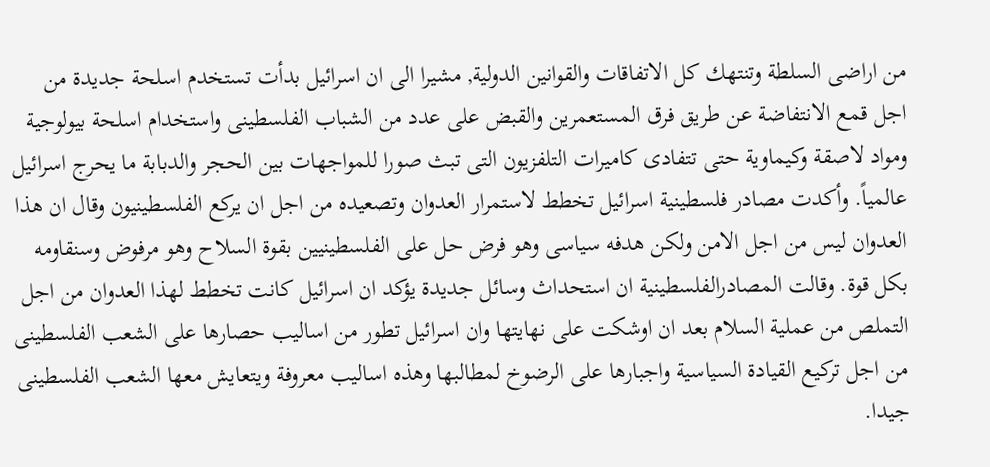من اراضى السلطة وتنتهك كل الاتفاقات والقوانين الدولية, مشيرا الى ان اسرائيل بدأت تستخدم اسلحة جديدة من اجل قمع الانتفاضة عن طريق فرق المستعمرين والقبض على عدد من الشباب الفلسطينى واستخدام اسلحة بيولوجية ومواد لاصقة وكيماوية حتى تتفادى كاميرات التلفزيون التى تبث صورا للمواجهات بين الحجر والدبابة ما يحرج اسرائيل عالمياً. وأكدت مصادر فلسطينية اسرائيل تخطط لاستمرار العدوان وتصعيده من اجل ان يركع الفلسطينيون وقال ان هذا العدوان ليس من اجل الامن ولكن هدفه سياسى وهو فرض حل على الفلسطينيين بقوة السلاح وهو مرفوض وسنقاومه بكل قوة. وقالت المصادرالفلسطينية ان استحداث وسائل جديدة يؤكد ان اسرائيل كانت تخطط لهذا العدوان من اجل التملص من عملية السلام بعد ان اوشكت على نهايتها وان اسرائيل تطور من اساليب حصارها على الشعب الفلسطينى من اجل تركيع القيادة السياسية واجبارها على الرضوخ لمطالبها وهذه اساليب معروفة ويتعايش معها الشعب الفلسطينى جيدا.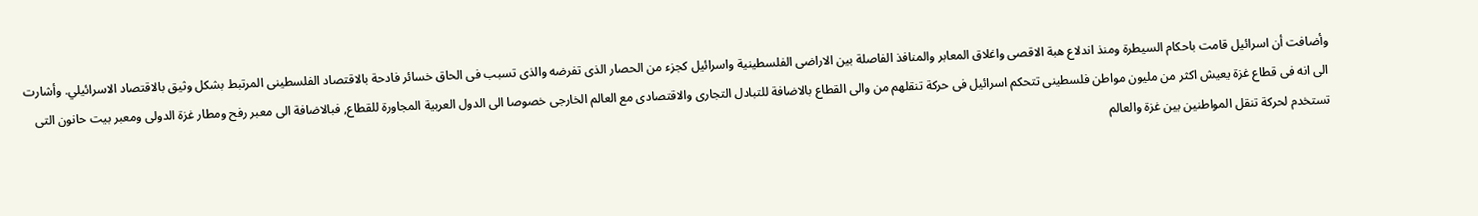وأضافت أن اسرائيل قامت باحكام السيطرة ومنذ اندلاع هبة الاقصى واغلاق المعابر والمنافذ الفاصلة بين الاراضى الفلسطينية واسرائيل كجزء من الحصار الذى تفرضه والذى تسبب فى الحاق خسائر فادحة بالاقتصاد الفلسطينى المرتبط بشكل وثيق بالاقتصاد الاسرائيلي. وأشارت الى انه فى قطاع غزة يعيش اكثر من مليون مواطن فلسطينى تتحكم اسرائيل فى حركة تنقلهم من والى القطاع بالاضافة للتبادل التجارى والاقتصادى مع العالم الخارجى خصوصا الى الدول العربية المجاورة للقطاع, فبالاضافة الى معبر رفح ومطار غزة الدولى ومعبر بيت حانون التى تستخدم لحركة تنقل المواطنين بين غزة والعالم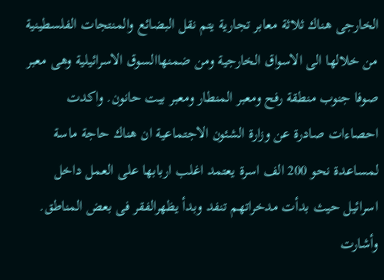الخارجى هناك ثلاثة معابر تجارية يتم نقل البضائع والمنتجات الفلسطينية من خلالها الى الاسواق الخارجية ومن ضمنهاالسوق الاسرائيلية وهى معبر صوفا جنوب منطقة رفح ومعبر المنطار ومعبر بيت حانون. واكدت احصاءات صادرة عن وزارة الشئون الاجتماعية ان هناك حاجة ماسة لمساعدة نحو 200 الف اسرة يعتمد اغلب اربابها على العمل داخل اسرائيل حيث بدأت مدخراتهم تنفد وبدأ يظهرالفقر فى بعض المناطق. وأشارت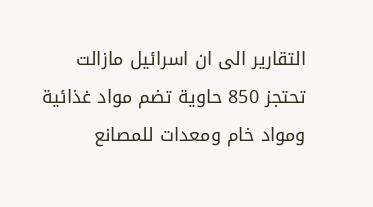التقارير الى ان اسرائيل مازالت تحتجز 850 حاوية تضم مواد غذائية ومواد خام ومعدات للمصانع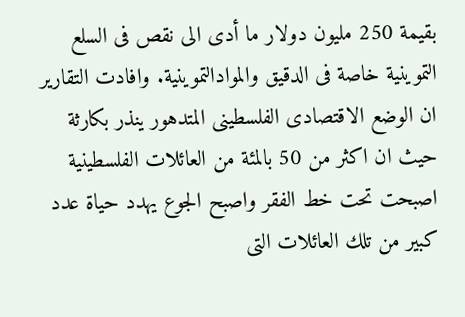بقيمة 250 مليون دولار ما أدى الى نقص فى السلع التموينية خاصة فى الدقيق والموادالتموينية. وافادت التقارير ان الوضع الاقتصادى الفلسطينى المتدهور ينذر بكارثة حيث ان اكثر من 50 بالمئة من العائلات الفلسطينية اصبحت تحت خط الفقر واصبح الجوع يهدد حياة عدد كبير من تلك العائلات التى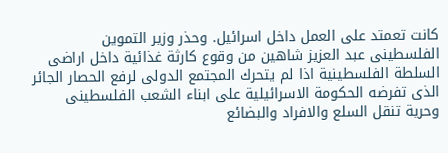كانت تعمتد على العمل داخل اسرائيل. وحذر وزير التموين الفلسطينى عبد العزيز شاهين من وقوع كارثة غذائية داخل اراضى السلطة الفلسطينية اذا لم يتحرك المجتمع الدولى لرفع الحصار الجائر الذى تفرضه الحكومة الاسرائيلية على ابناء الشعب الفلسطينى وحرية تنقل السلع والافراد والبضائع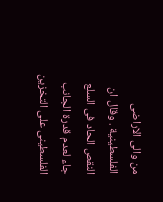من والى الاراضى الفلسطينية . وقال ان النقص الحاد فى السلع جاء لعدم قدرة الجانب الفلسطينى على التخزين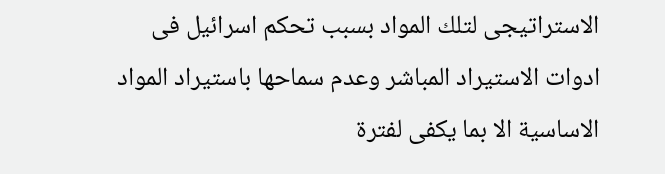الاستراتيجى لتلك المواد بسبب تحكم اسرائيل فى ادوات الاستيراد المباشر وعدم سماحها باستيراد المواد الاساسية الا بما يكفى لفترة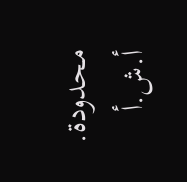محدودة. أ.ش.أ